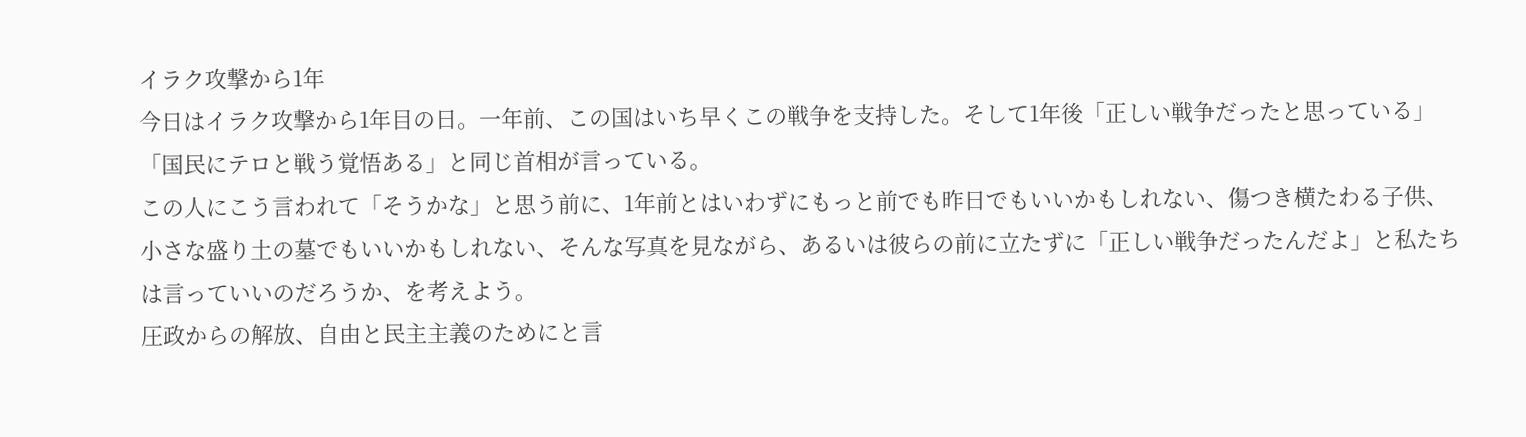イラク攻撃から1年
今日はイラク攻撃から1年目の日。一年前、この国はいち早くこの戦争を支持した。そして1年後「正しい戦争だったと思っている」「国民にテロと戦う覚悟ある」と同じ首相が言っている。
この人にこう言われて「そうかな」と思う前に、1年前とはいわずにもっと前でも昨日でもいいかもしれない、傷つき横たわる子供、小さな盛り土の墓でもいいかもしれない、そんな写真を見ながら、あるいは彼らの前に立たずに「正しい戦争だったんだよ」と私たちは言っていいのだろうか、を考えよう。
圧政からの解放、自由と民主主義のためにと言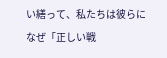い繕って、私たちは彼らになぜ「正しい戦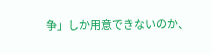争」しか用意できないのか、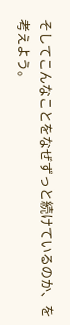そしてこんなことをなぜずっと続けているのか、を考えよう。